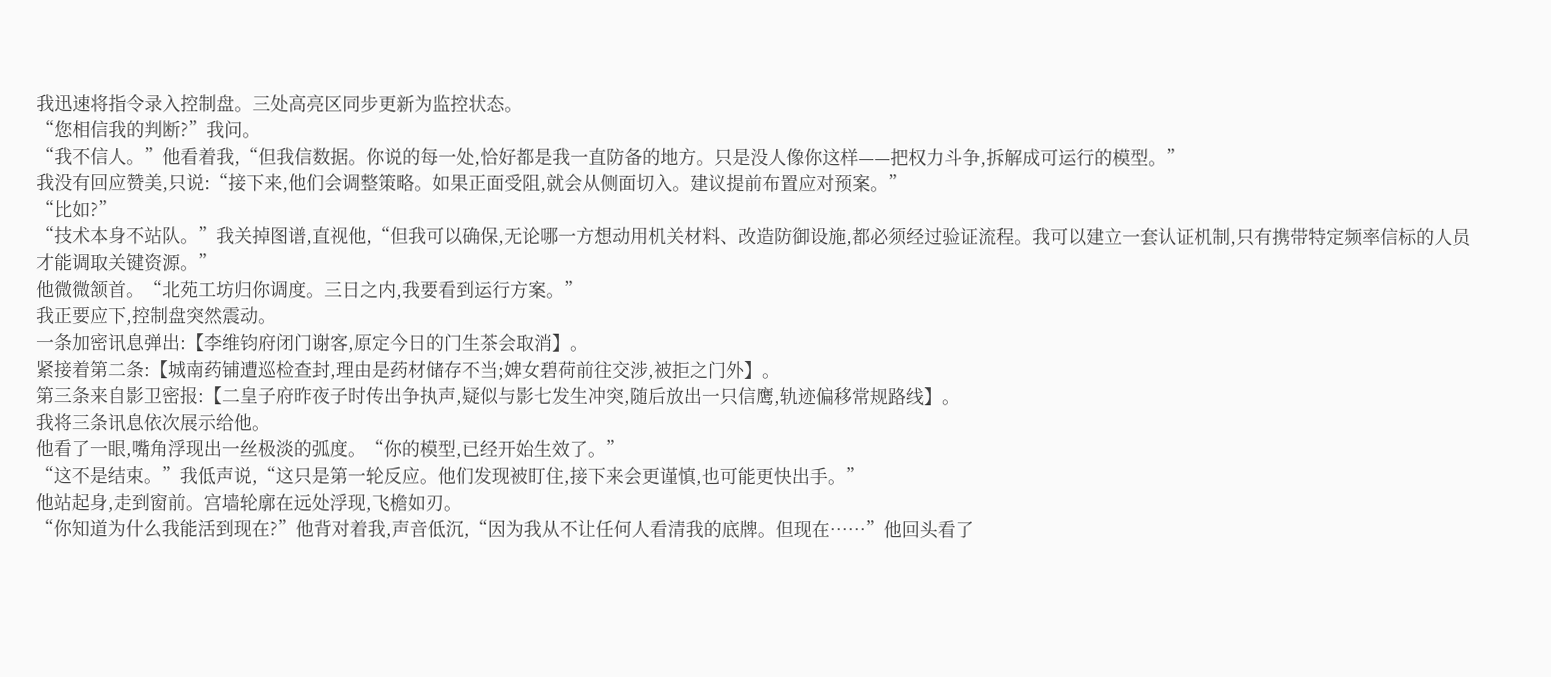我迅速将指令录入控制盘。三处高亮区同步更新为监控状态。
“您相信我的判断?”我问。
“我不信人。”他看着我,“但我信数据。你说的每一处,恰好都是我一直防备的地方。只是没人像你这样——把权力斗争,拆解成可运行的模型。”
我没有回应赞美,只说:“接下来,他们会调整策略。如果正面受阻,就会从侧面切入。建议提前布置应对预案。”
“比如?”
“技术本身不站队。”我关掉图谱,直视他,“但我可以确保,无论哪一方想动用机关材料、改造防御设施,都必须经过验证流程。我可以建立一套认证机制,只有携带特定频率信标的人员才能调取关键资源。”
他微微颔首。“北苑工坊归你调度。三日之内,我要看到运行方案。”
我正要应下,控制盘突然震动。
一条加密讯息弹出:【李维钧府闭门谢客,原定今日的门生茶会取消】。
紧接着第二条:【城南药铺遭巡检查封,理由是药材储存不当;婢女碧荷前往交涉,被拒之门外】。
第三条来自影卫密报:【二皇子府昨夜子时传出争执声,疑似与影七发生冲突,随后放出一只信鹰,轨迹偏移常规路线】。
我将三条讯息依次展示给他。
他看了一眼,嘴角浮现出一丝极淡的弧度。“你的模型,已经开始生效了。”
“这不是结束。”我低声说,“这只是第一轮反应。他们发现被盯住,接下来会更谨慎,也可能更快出手。”
他站起身,走到窗前。宫墙轮廓在远处浮现,飞檐如刃。
“你知道为什么我能活到现在?”他背对着我,声音低沉,“因为我从不让任何人看清我的底牌。但现在……”他回头看了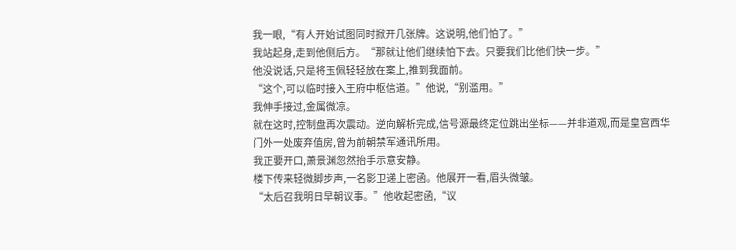我一眼,“有人开始试图同时掀开几张牌。这说明,他们怕了。”
我站起身,走到他侧后方。“那就让他们继续怕下去。只要我们比他们快一步。”
他没说话,只是将玉佩轻轻放在案上,推到我面前。
“这个,可以临时接入王府中枢信道。”他说,“别滥用。”
我伸手接过,金属微凉。
就在这时,控制盘再次震动。逆向解析完成,信号源最终定位跳出坐标——并非道观,而是皇宫西华门外一处废弃值房,曾为前朝禁军通讯所用。
我正要开口,萧景渊忽然抬手示意安静。
楼下传来轻微脚步声,一名影卫递上密函。他展开一看,眉头微皱。
“太后召我明日早朝议事。”他收起密函,“议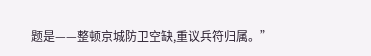题是——整顿京城防卫空缺,重议兵符归属。”